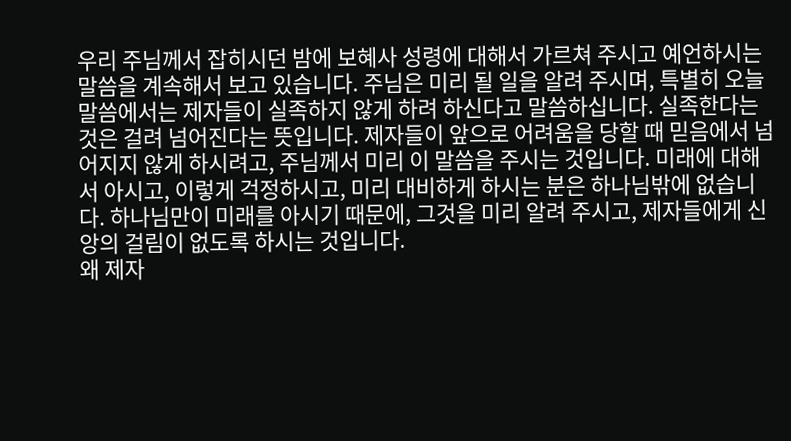우리 주님께서 잡히시던 밤에 보혜사 성령에 대해서 가르쳐 주시고 예언하시는 말씀을 계속해서 보고 있습니다. 주님은 미리 될 일을 알려 주시며, 특별히 오늘 말씀에서는 제자들이 실족하지 않게 하려 하신다고 말씀하십니다. 실족한다는 것은 걸려 넘어진다는 뜻입니다. 제자들이 앞으로 어려움을 당할 때 믿음에서 넘어지지 않게 하시려고, 주님께서 미리 이 말씀을 주시는 것입니다. 미래에 대해서 아시고, 이렇게 걱정하시고, 미리 대비하게 하시는 분은 하나님밖에 없습니다. 하나님만이 미래를 아시기 때문에, 그것을 미리 알려 주시고, 제자들에게 신앙의 걸림이 없도록 하시는 것입니다.
왜 제자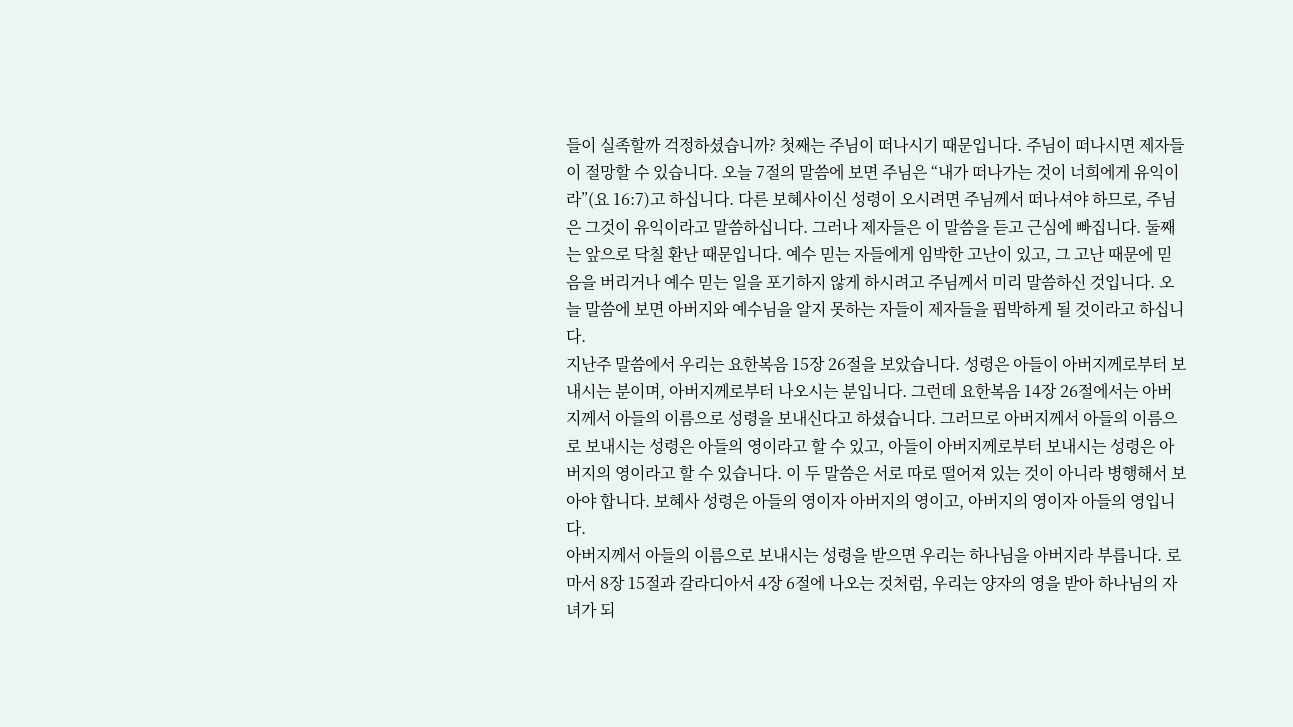들이 실족할까 걱정하셨습니까? 첫째는 주님이 떠나시기 때문입니다. 주님이 떠나시면 제자들이 절망할 수 있습니다. 오늘 7절의 말씀에 보면 주님은 “내가 떠나가는 것이 너희에게 유익이라”(요 16:7)고 하십니다. 다른 보혜사이신 성령이 오시려면 주님께서 떠나셔야 하므로, 주님은 그것이 유익이라고 말씀하십니다. 그러나 제자들은 이 말씀을 듣고 근심에 빠집니다. 둘째는 앞으로 닥칠 환난 때문입니다. 예수 믿는 자들에게 임박한 고난이 있고, 그 고난 때문에 믿음을 버리거나 예수 믿는 일을 포기하지 않게 하시려고 주님께서 미리 말씀하신 것입니다. 오늘 말씀에 보면 아버지와 예수님을 알지 못하는 자들이 제자들을 핍박하게 될 것이라고 하십니다.
지난주 말씀에서 우리는 요한복음 15장 26절을 보았습니다. 성령은 아들이 아버지께로부터 보내시는 분이며, 아버지께로부터 나오시는 분입니다. 그런데 요한복음 14장 26절에서는 아버지께서 아들의 이름으로 성령을 보내신다고 하셨습니다. 그러므로 아버지께서 아들의 이름으로 보내시는 성령은 아들의 영이라고 할 수 있고, 아들이 아버지께로부터 보내시는 성령은 아버지의 영이라고 할 수 있습니다. 이 두 말씀은 서로 따로 떨어져 있는 것이 아니라 병행해서 보아야 합니다. 보혜사 성령은 아들의 영이자 아버지의 영이고, 아버지의 영이자 아들의 영입니다.
아버지께서 아들의 이름으로 보내시는 성령을 받으면 우리는 하나님을 아버지라 부릅니다. 로마서 8장 15절과 갈라디아서 4장 6절에 나오는 것처럼, 우리는 양자의 영을 받아 하나님의 자녀가 되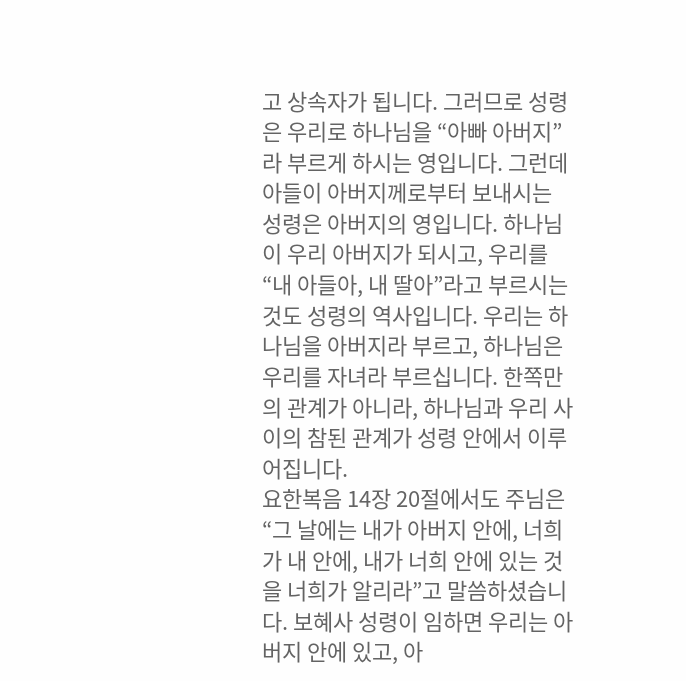고 상속자가 됩니다. 그러므로 성령은 우리로 하나님을 “아빠 아버지”라 부르게 하시는 영입니다. 그런데 아들이 아버지께로부터 보내시는 성령은 아버지의 영입니다. 하나님이 우리 아버지가 되시고, 우리를 “내 아들아, 내 딸아”라고 부르시는 것도 성령의 역사입니다. 우리는 하나님을 아버지라 부르고, 하나님은 우리를 자녀라 부르십니다. 한쪽만의 관계가 아니라, 하나님과 우리 사이의 참된 관계가 성령 안에서 이루어집니다.
요한복음 14장 20절에서도 주님은 “그 날에는 내가 아버지 안에, 너희가 내 안에, 내가 너희 안에 있는 것을 너희가 알리라”고 말씀하셨습니다. 보혜사 성령이 임하면 우리는 아버지 안에 있고, 아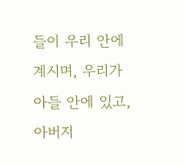들이 우리 안에 계시며, 우리가 아들 안에 있고, 아버지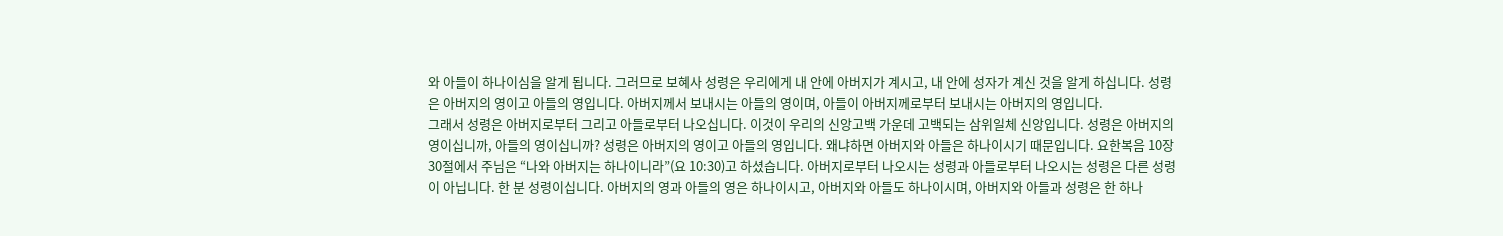와 아들이 하나이심을 알게 됩니다. 그러므로 보혜사 성령은 우리에게 내 안에 아버지가 계시고, 내 안에 성자가 계신 것을 알게 하십니다. 성령은 아버지의 영이고 아들의 영입니다. 아버지께서 보내시는 아들의 영이며, 아들이 아버지께로부터 보내시는 아버지의 영입니다.
그래서 성령은 아버지로부터 그리고 아들로부터 나오십니다. 이것이 우리의 신앙고백 가운데 고백되는 삼위일체 신앙입니다. 성령은 아버지의 영이십니까, 아들의 영이십니까? 성령은 아버지의 영이고 아들의 영입니다. 왜냐하면 아버지와 아들은 하나이시기 때문입니다. 요한복음 10장 30절에서 주님은 “나와 아버지는 하나이니라”(요 10:30)고 하셨습니다. 아버지로부터 나오시는 성령과 아들로부터 나오시는 성령은 다른 성령이 아닙니다. 한 분 성령이십니다. 아버지의 영과 아들의 영은 하나이시고, 아버지와 아들도 하나이시며, 아버지와 아들과 성령은 한 하나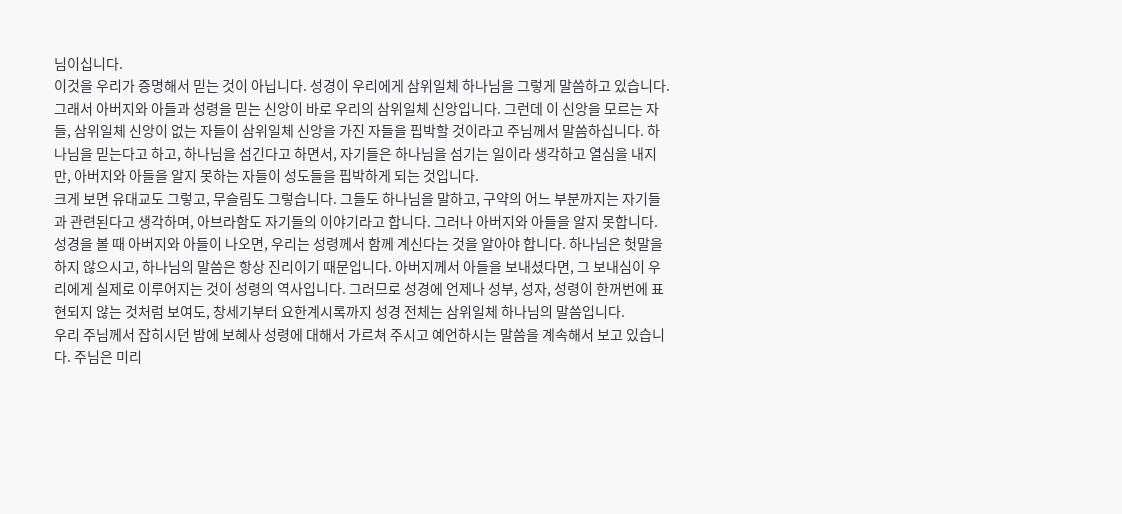님이십니다.
이것을 우리가 증명해서 믿는 것이 아닙니다. 성경이 우리에게 삼위일체 하나님을 그렇게 말씀하고 있습니다. 그래서 아버지와 아들과 성령을 믿는 신앙이 바로 우리의 삼위일체 신앙입니다. 그런데 이 신앙을 모르는 자들, 삼위일체 신앙이 없는 자들이 삼위일체 신앙을 가진 자들을 핍박할 것이라고 주님께서 말씀하십니다. 하나님을 믿는다고 하고, 하나님을 섬긴다고 하면서, 자기들은 하나님을 섬기는 일이라 생각하고 열심을 내지만, 아버지와 아들을 알지 못하는 자들이 성도들을 핍박하게 되는 것입니다.
크게 보면 유대교도 그렇고, 무슬림도 그렇습니다. 그들도 하나님을 말하고, 구약의 어느 부분까지는 자기들과 관련된다고 생각하며, 아브라함도 자기들의 이야기라고 합니다. 그러나 아버지와 아들을 알지 못합니다. 성경을 볼 때 아버지와 아들이 나오면, 우리는 성령께서 함께 계신다는 것을 알아야 합니다. 하나님은 헛말을 하지 않으시고, 하나님의 말씀은 항상 진리이기 때문입니다. 아버지께서 아들을 보내셨다면, 그 보내심이 우리에게 실제로 이루어지는 것이 성령의 역사입니다. 그러므로 성경에 언제나 성부, 성자, 성령이 한꺼번에 표현되지 않는 것처럼 보여도, 창세기부터 요한계시록까지 성경 전체는 삼위일체 하나님의 말씀입니다.
우리 주님께서 잡히시던 밤에 보혜사 성령에 대해서 가르쳐 주시고 예언하시는 말씀을 계속해서 보고 있습니다. 주님은 미리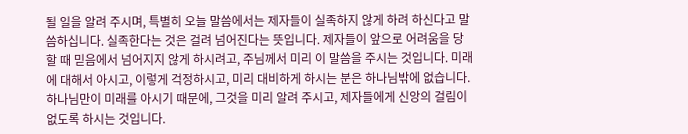될 일을 알려 주시며, 특별히 오늘 말씀에서는 제자들이 실족하지 않게 하려 하신다고 말씀하십니다. 실족한다는 것은 걸려 넘어진다는 뜻입니다. 제자들이 앞으로 어려움을 당할 때 믿음에서 넘어지지 않게 하시려고, 주님께서 미리 이 말씀을 주시는 것입니다. 미래에 대해서 아시고, 이렇게 걱정하시고, 미리 대비하게 하시는 분은 하나님밖에 없습니다. 하나님만이 미래를 아시기 때문에, 그것을 미리 알려 주시고, 제자들에게 신앙의 걸림이 없도록 하시는 것입니다.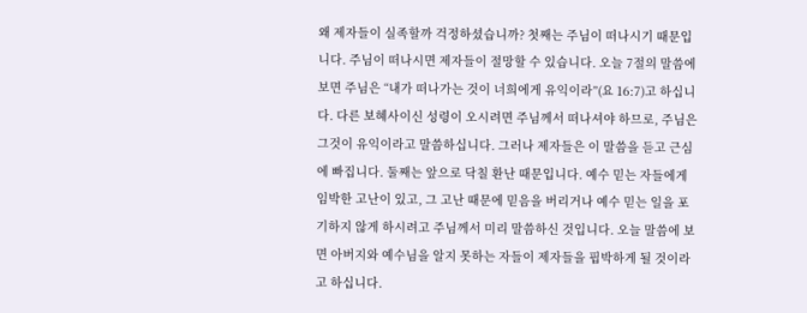왜 제자들이 실족할까 걱정하셨습니까? 첫째는 주님이 떠나시기 때문입니다. 주님이 떠나시면 제자들이 절망할 수 있습니다. 오늘 7절의 말씀에 보면 주님은 “내가 떠나가는 것이 너희에게 유익이라”(요 16:7)고 하십니다. 다른 보혜사이신 성령이 오시려면 주님께서 떠나셔야 하므로, 주님은 그것이 유익이라고 말씀하십니다. 그러나 제자들은 이 말씀을 듣고 근심에 빠집니다. 둘째는 앞으로 닥칠 환난 때문입니다. 예수 믿는 자들에게 임박한 고난이 있고, 그 고난 때문에 믿음을 버리거나 예수 믿는 일을 포기하지 않게 하시려고 주님께서 미리 말씀하신 것입니다. 오늘 말씀에 보면 아버지와 예수님을 알지 못하는 자들이 제자들을 핍박하게 될 것이라고 하십니다.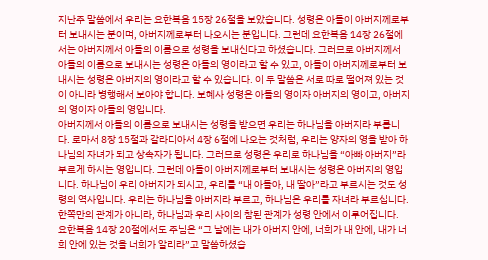지난주 말씀에서 우리는 요한복음 15장 26절을 보았습니다. 성령은 아들이 아버지께로부터 보내시는 분이며, 아버지께로부터 나오시는 분입니다. 그런데 요한복음 14장 26절에서는 아버지께서 아들의 이름으로 성령을 보내신다고 하셨습니다. 그러므로 아버지께서 아들의 이름으로 보내시는 성령은 아들의 영이라고 할 수 있고, 아들이 아버지께로부터 보내시는 성령은 아버지의 영이라고 할 수 있습니다. 이 두 말씀은 서로 따로 떨어져 있는 것이 아니라 병행해서 보아야 합니다. 보혜사 성령은 아들의 영이자 아버지의 영이고, 아버지의 영이자 아들의 영입니다.
아버지께서 아들의 이름으로 보내시는 성령을 받으면 우리는 하나님을 아버지라 부릅니다. 로마서 8장 15절과 갈라디아서 4장 6절에 나오는 것처럼, 우리는 양자의 영을 받아 하나님의 자녀가 되고 상속자가 됩니다. 그러므로 성령은 우리로 하나님을 “아빠 아버지”라 부르게 하시는 영입니다. 그런데 아들이 아버지께로부터 보내시는 성령은 아버지의 영입니다. 하나님이 우리 아버지가 되시고, 우리를 “내 아들아, 내 딸아”라고 부르시는 것도 성령의 역사입니다. 우리는 하나님을 아버지라 부르고, 하나님은 우리를 자녀라 부르십니다. 한쪽만의 관계가 아니라, 하나님과 우리 사이의 참된 관계가 성령 안에서 이루어집니다.
요한복음 14장 20절에서도 주님은 “그 날에는 내가 아버지 안에, 너희가 내 안에, 내가 너희 안에 있는 것을 너희가 알리라”고 말씀하셨습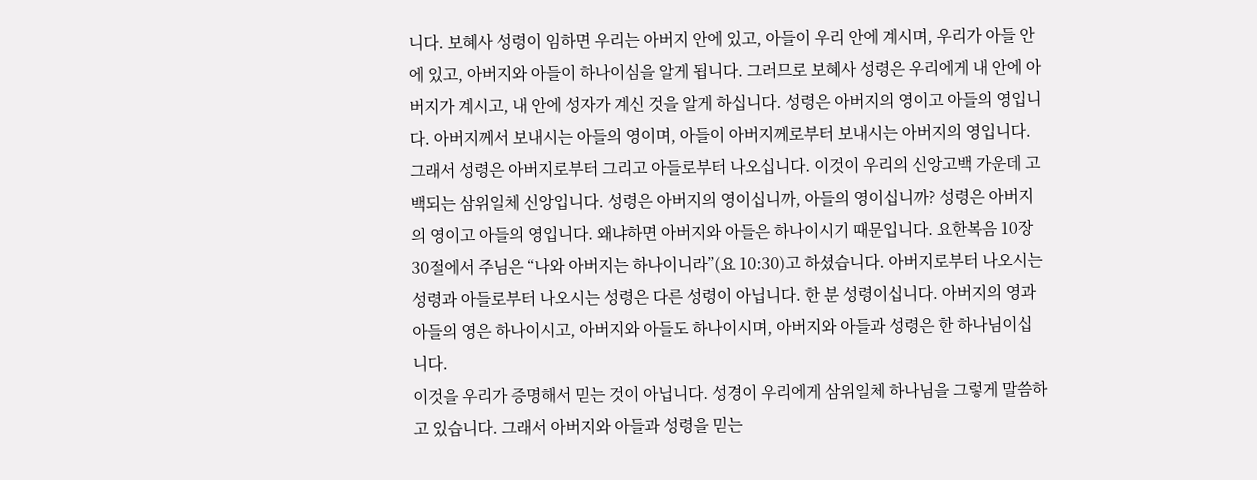니다. 보혜사 성령이 임하면 우리는 아버지 안에 있고, 아들이 우리 안에 계시며, 우리가 아들 안에 있고, 아버지와 아들이 하나이심을 알게 됩니다. 그러므로 보혜사 성령은 우리에게 내 안에 아버지가 계시고, 내 안에 성자가 계신 것을 알게 하십니다. 성령은 아버지의 영이고 아들의 영입니다. 아버지께서 보내시는 아들의 영이며, 아들이 아버지께로부터 보내시는 아버지의 영입니다.
그래서 성령은 아버지로부터 그리고 아들로부터 나오십니다. 이것이 우리의 신앙고백 가운데 고백되는 삼위일체 신앙입니다. 성령은 아버지의 영이십니까, 아들의 영이십니까? 성령은 아버지의 영이고 아들의 영입니다. 왜냐하면 아버지와 아들은 하나이시기 때문입니다. 요한복음 10장 30절에서 주님은 “나와 아버지는 하나이니라”(요 10:30)고 하셨습니다. 아버지로부터 나오시는 성령과 아들로부터 나오시는 성령은 다른 성령이 아닙니다. 한 분 성령이십니다. 아버지의 영과 아들의 영은 하나이시고, 아버지와 아들도 하나이시며, 아버지와 아들과 성령은 한 하나님이십니다.
이것을 우리가 증명해서 믿는 것이 아닙니다. 성경이 우리에게 삼위일체 하나님을 그렇게 말씀하고 있습니다. 그래서 아버지와 아들과 성령을 믿는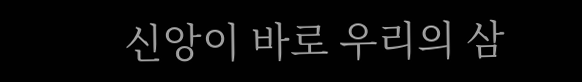신앙이 바로 우리의 삼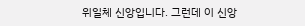위일체 신앙입니다. 그런데 이 신앙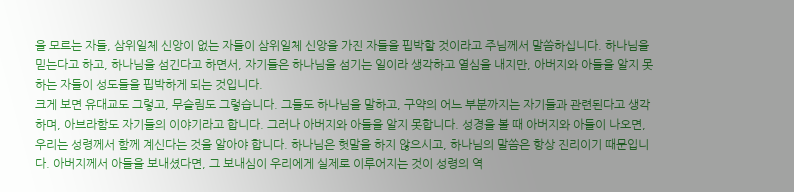을 모르는 자들, 삼위일체 신앙이 없는 자들이 삼위일체 신앙을 가진 자들을 핍박할 것이라고 주님께서 말씀하십니다. 하나님을 믿는다고 하고, 하나님을 섬긴다고 하면서, 자기들은 하나님을 섬기는 일이라 생각하고 열심을 내지만, 아버지와 아들을 알지 못하는 자들이 성도들을 핍박하게 되는 것입니다.
크게 보면 유대교도 그렇고, 무슬림도 그렇습니다. 그들도 하나님을 말하고, 구약의 어느 부분까지는 자기들과 관련된다고 생각하며, 아브라함도 자기들의 이야기라고 합니다. 그러나 아버지와 아들을 알지 못합니다. 성경을 볼 때 아버지와 아들이 나오면, 우리는 성령께서 함께 계신다는 것을 알아야 합니다. 하나님은 헛말을 하지 않으시고, 하나님의 말씀은 항상 진리이기 때문입니다. 아버지께서 아들을 보내셨다면, 그 보내심이 우리에게 실제로 이루어지는 것이 성령의 역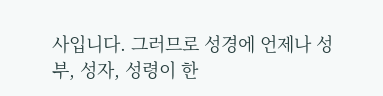사입니다. 그러므로 성경에 언제나 성부, 성자, 성령이 한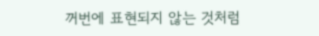꺼번에 표현되지 않는 것처럼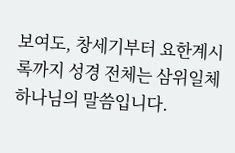보여도, 창세기부터 요한계시록까지 성경 전체는 삼위일체 하나님의 말씀입니다.